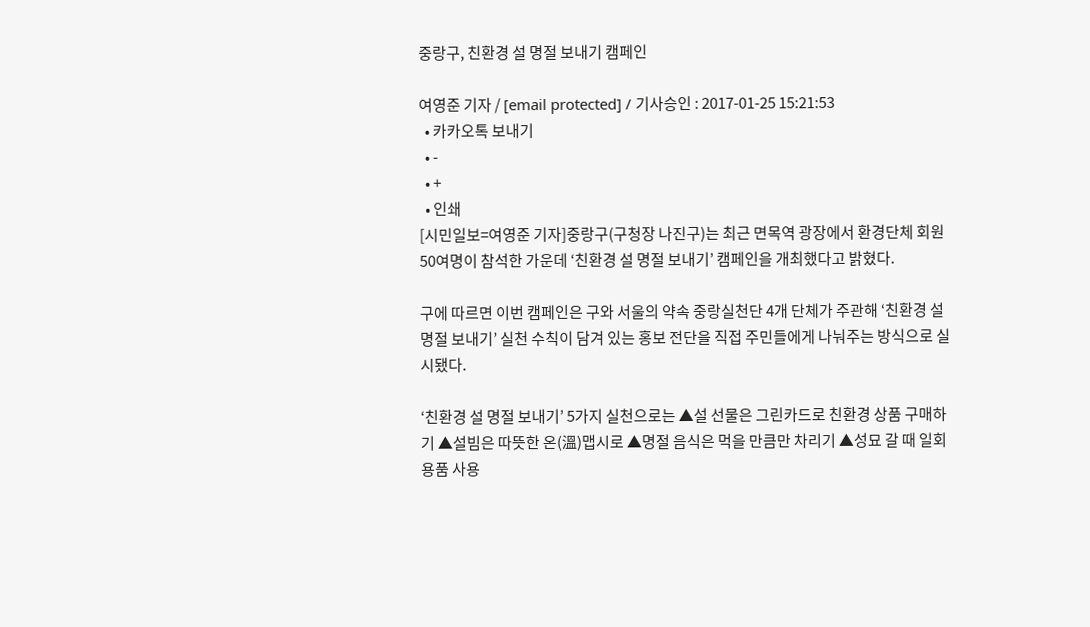중랑구, 친환경 설 명절 보내기 캠페인

여영준 기자 / [email protected] / 기사승인 : 2017-01-25 15:21:53
  • 카카오톡 보내기
  • -
  • +
  • 인쇄
[시민일보=여영준 기자]중랑구(구청장 나진구)는 최근 면목역 광장에서 환경단체 회원 50여명이 참석한 가운데 ‘친환경 설 명절 보내기’ 캠페인을 개최했다고 밝혔다.

구에 따르면 이번 캠페인은 구와 서울의 약속 중랑실천단 4개 단체가 주관해 ‘친환경 설 명절 보내기’ 실천 수칙이 담겨 있는 홍보 전단을 직접 주민들에게 나눠주는 방식으로 실시됐다.

‘친환경 설 명절 보내기’ 5가지 실천으로는 ▲설 선물은 그린카드로 친환경 상품 구매하기 ▲설빔은 따뜻한 온(溫)맵시로 ▲명절 음식은 먹을 만큼만 차리기 ▲성묘 갈 때 일회용품 사용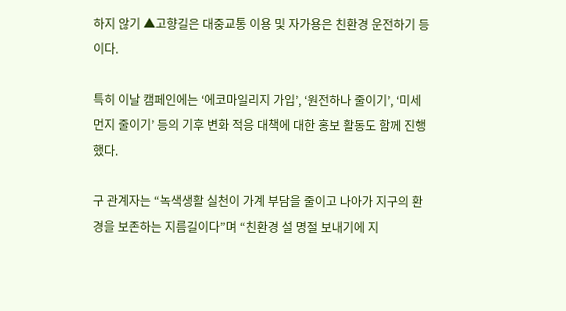하지 않기 ▲고향길은 대중교통 이용 및 자가용은 친환경 운전하기 등이다.

특히 이날 캠페인에는 ‘에코마일리지 가입’, ‘원전하나 줄이기’, ‘미세 먼지 줄이기’ 등의 기후 변화 적응 대책에 대한 홍보 활동도 함께 진행했다.

구 관계자는 “녹색생활 실천이 가계 부담을 줄이고 나아가 지구의 환경을 보존하는 지름길이다”며 “친환경 설 명절 보내기에 지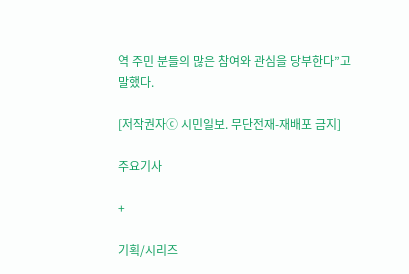역 주민 분들의 많은 참여와 관심을 당부한다”고 말했다.

[저작권자ⓒ 시민일보. 무단전재-재배포 금지]

주요기사

+

기획/시리즈